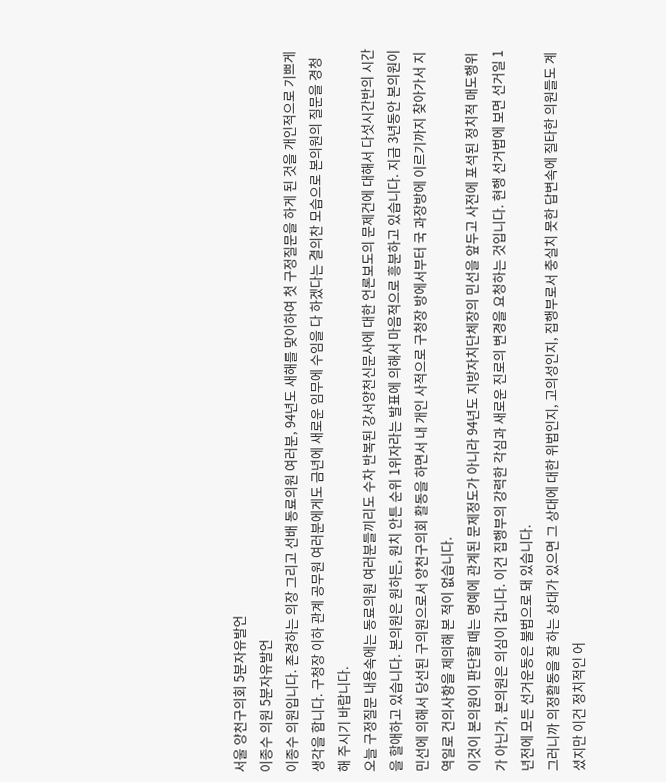서울 양천구의회 5분자유발언
이종수 의원 5분자유발언
이종수 의원입니다. 존경하는 의장 그리고 선배 동료의원 여러분, 94년도 새해를 맞이하여 첫 구정질문을 하게 된 것을 개인적으로 기쁘게 생각을 합니다. 구청장 이하 관계 공무원 여러분에게도 금년에 새로운 임무에 수임을 다 하겠다는 결의찬 모습으로 본의원의 질문을 경청해 주시기 바랍니다.
오늘 구정질문 내용속에는 동료의원 여러분들끼리도 수차 반복된 강서양천신문사에 대한 언론보도의 문제건에 대해서 다섯시간반의 시간을 할애하고 있습니다. 본의원은 원하든, 원치 안튼 순위 1위자라는 발표에 의해서 마음적으로 흥분하고 있습니다. 지금 3년동안 본의원이 민선에 의해서 당선된 구의원으로서 양천구의회 활동을 하면서 내 개인 사적으로 구청장 방에서부터 국 과장방에 이르기까지 찾아가서 지역일로 건의사항을 제의해 본 적이 없습니다.
이것이 본의원이 판단할 때는 명예에 관계된 문제정도가 아니라 94년도 지방자치단체장의 민선을 앞두고 사전에 포석된 정치적 매도행위가 아닌가, 본의원은 의심이 갑니다. 이건 집행부의 강력한 각심과 새로운 진로의 변경을 요청하는 것입니다. 현행 선거법에 보면 선거일 1년전에 모든 선거운동은 불법으로 돼 있습니다.
그러니까 의정활동을 잘 하는 상대가 있으면 그 상대에 대한 위법인지, 고의성인지, 집행부로서 충실치 못한 답변속에 질타한 의원들도 계셨지만 이건 정치적인 어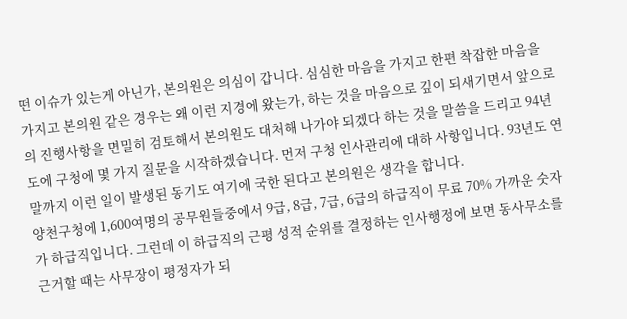떤 이슈가 있는게 아닌가, 본의원은 의심이 갑니다. 심심한 마음을 가지고 한편 착잡한 마음을 가지고 본의원 같은 경우는 왜 이런 지경에 왔는가, 하는 것을 마음으로 깊이 되새기면서 앞으로의 진행사항을 면밀히 검토해서 본의원도 대처해 나가야 되겠다 하는 것을 말씀을 드리고 94년도에 구청에 몇 가지 질문을 시작하겠습니다. 먼저 구청 인사관리에 대하 사항입니다. 93년도 연말까지 이런 일이 발생된 동기도 여기에 국한 된다고 본의원은 생각을 합니다.
양천구청에 1,600여명의 공무원들중에서 9급, 8급, 7급, 6급의 하급직이 무료 70% 가까운 숫자가 하급직입니다. 그런데 이 하급직의 근평 성적 순위를 결정하는 인사행정에 보면 동사무소를 근거할 때는 사무장이 평정자가 되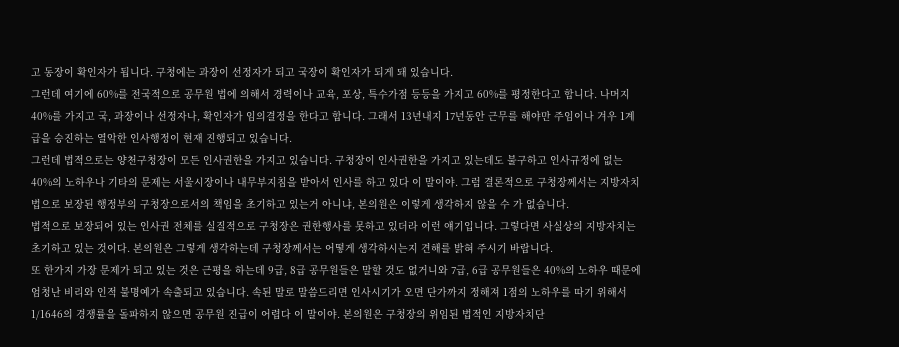고 동장이 확인자가 됩니다. 구청에는 과장이 선정자가 되고 국장이 확인자가 되게 돼 있습니다.
그런데 여기에 60%를 전국적으로 공무원 법에 의해서 경력이나 교육, 포상, 특수가점 등등을 가지고 60%를 평정한다고 합니다. 나머지 40%를 가지고 국, 과장이나 선정자나, 확인자가 임의결정을 한다고 합니다. 그래서 13년내지 17년동안 근무를 해야만 주임이나 겨우 1계급을 승진하는 열악한 인사행정이 현재 진행되고 있습니다.
그런데 법적으로는 양천구청장이 모든 인사권한을 가지고 있습니다. 구청장이 인사권한을 가지고 있는데도 불구하고 인사규정에 없는 40%의 노하우나 기타의 문제는 서울시장이나 내무부지침을 받아서 인사를 하고 있다 이 말이야. 그럼 결론적으로 구청장께서는 지방자치법으로 보장된 행정부의 구청장으로서의 책임을 초기하고 있는거 아니냐, 본의원은 이렇게 생각하지 않을 수 가 없습니다.
법적으로 보장되어 있는 인사권 전체를 실질적으로 구청장은 권한행사를 못하고 있더라 이런 얘기입니다. 그렇다면 사실상의 지방자치는 초기하고 있는 것이다. 본의원은 그렇게 생각하는데 구청장께서는 어떻게 생각하시는지 견해를 밝혀 주시기 바랍니다.
또 한가지 가장 문제가 되고 있는 것은 근평을 하는데 9급, 8급 공무원들은 말할 것도 없거니와 7급, 6급 공무원들은 40%의 노하우 때문에 엄청난 비리와 인적 불명예가 속출되고 있습니다. 속된 말로 말씀드리면 인사시기가 오면 단가까지 정해져 1점의 노하우를 따기 위해서 1/1646의 경쟁률을 돌파하지 않으면 공무원 진급이 어렵다 이 말이야. 본의원은 구청장의 위임된 법적인 지방자치단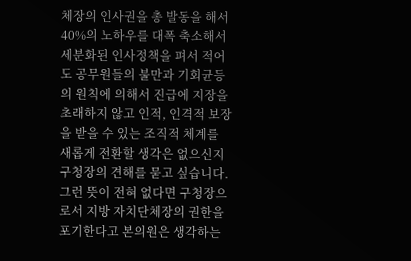체장의 인사권을 총 발동을 해서 40%의 노하우를 대폭 축소해서 세분화된 인사정책을 펴서 적어도 공무원들의 불만과 기회균등의 원칙에 의해서 진급에 지장을 초래하지 않고 인적, 인격적 보장을 받을 수 있는 조직적 체계를 새롭게 전환할 생각은 없으신지 구청장의 견해를 묻고 싶습니다.
그런 뜻이 전혀 없다면 구청장으로서 지방 자치단체장의 권한을 포기한다고 본의원은 생각하는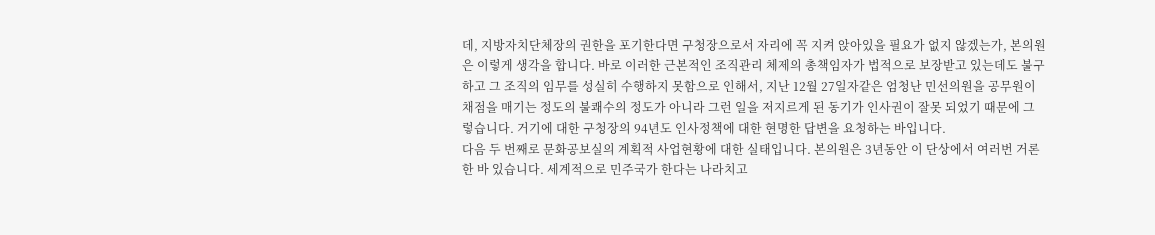데, 지방자치단체장의 권한을 포기한다면 구청장으로서 자리에 꼭 지켜 앉아있을 필요가 없지 않겠는가, 본의원은 이렇게 생각을 합니다. 바로 이러한 근본적인 조직관리 체제의 총책임자가 법적으로 보장받고 있는데도 불구하고 그 조직의 임무를 성실히 수행하지 못함으로 인해서, 지난 12월 27일자같은 엄청난 민선의원을 공무원이 채점을 매기는 정도의 불쾌수의 정도가 아니라 그런 일을 저지르게 된 동기가 인사권이 잘못 되었기 때문에 그렇습니다. 거기에 대한 구청장의 94년도 인사정책에 대한 현명한 답변을 요청하는 바입니다.
다음 두 번째로 문화공보실의 계획적 사업현황에 대한 실태입니다. 본의원은 3년동안 이 단상에서 여러번 거론한 바 있습니다. 세계적으로 민주국가 한다는 나라치고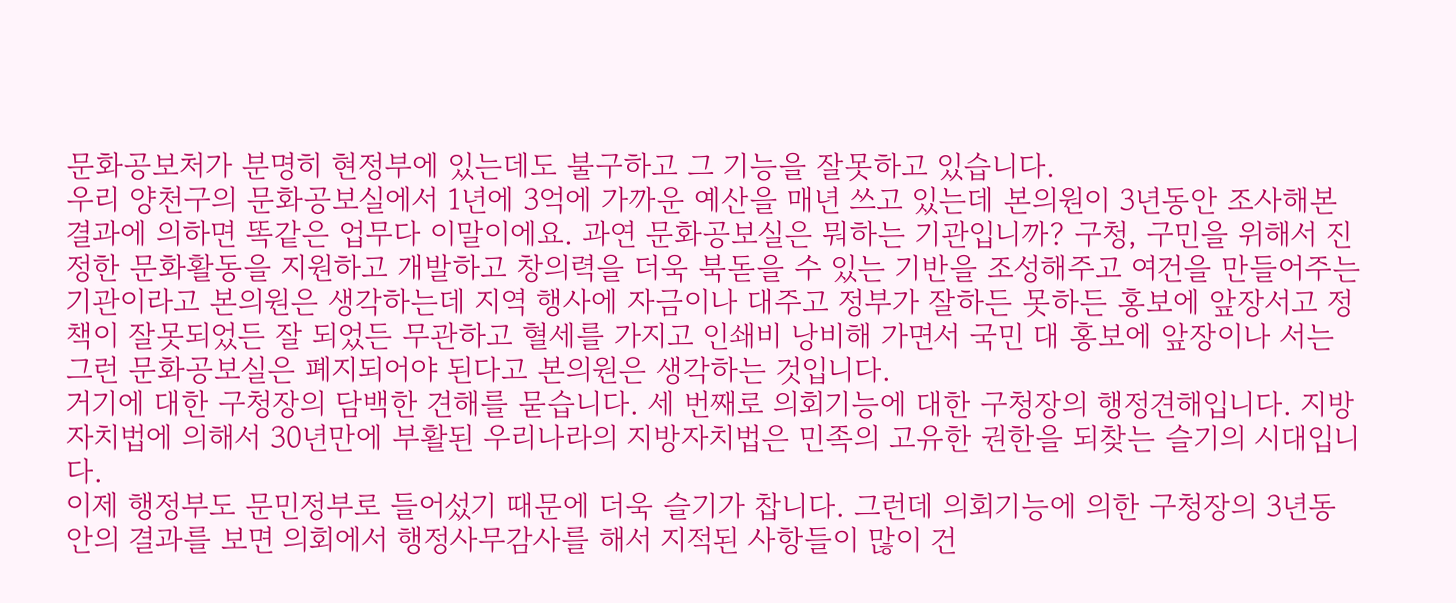문화공보처가 분명히 현정부에 있는데도 불구하고 그 기능을 잘못하고 있습니다.
우리 양천구의 문화공보실에서 1년에 3억에 가까운 예산을 매년 쓰고 있는데 본의원이 3년동안 조사해본 결과에 의하면 똑같은 업무다 이말이에요. 과연 문화공보실은 뭐하는 기관입니까? 구청, 구민을 위해서 진정한 문화활동을 지원하고 개발하고 창의력을 더욱 북돋을 수 있는 기반을 조성해주고 여건을 만들어주는 기관이라고 본의원은 생각하는데 지역 행사에 자금이나 대주고 정부가 잘하든 못하든 홍보에 앞장서고 정책이 잘못되었든 잘 되었든 무관하고 혈세를 가지고 인쇄비 낭비해 가면서 국민 대 홍보에 앞장이나 서는 그런 문화공보실은 폐지되어야 된다고 본의원은 생각하는 것입니다.
거기에 대한 구청장의 담백한 견해를 묻습니다. 세 번째로 의회기능에 대한 구청장의 행정견해입니다. 지방자치법에 의해서 30년만에 부활된 우리나라의 지방자치법은 민족의 고유한 권한을 되찾는 슬기의 시대입니다.
이제 행정부도 문민정부로 들어섰기 때문에 더욱 슬기가 찹니다. 그런데 의회기능에 의한 구청장의 3년동안의 결과를 보면 의회에서 행정사무감사를 해서 지적된 사항들이 많이 건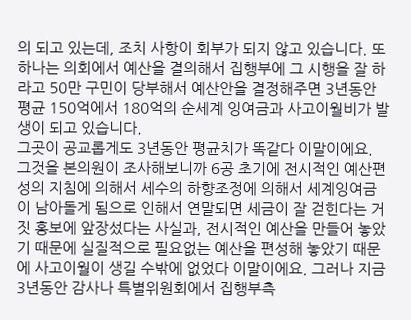의 되고 있는데, 조치 사항이 회부가 되지 않고 있습니다. 또하나는 의회에서 예산을 결의해서 집행부에 그 시행을 잘 하라고 50만 구민이 당부해서 예산안을 결정해주면 3년동안 평균 150억에서 180억의 순세계 잉여금과 사고이월비가 발생이 되고 있습니다.
그곳이 공교롭게도 3년동안 평균치가 똑같다 이말이에요. 그것을 본의원이 조사해보니까 6공 초기에 전시적인 예산편성의 지침에 의해서 세수의 하향조정에 의해서 세계잉여금이 남아돌게 됨으로 인해서 연말되면 세금이 잘 걷힌다는 거짓 홍보에 앞장섰다는 사실과, 전시적인 예산을 만들어 놓았기 때문에 실질적으로 필요없는 예산을 편성해 놓았기 때문에 사고이월이 생길 수밖에 없었다 이말이에요. 그러나 지금 3년동안 감사나 특별위원회에서 집행부측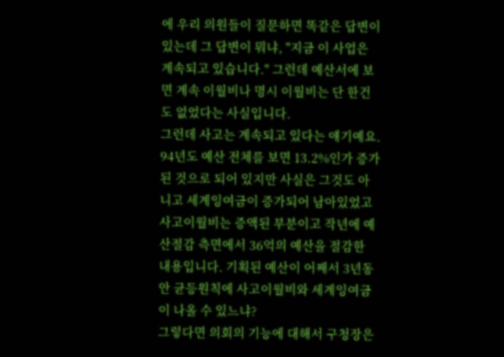에 우리 의원들이 질문하면 똑같은 답변이 있는데 그 답변이 뭐냐, "지금 이 사업은 계속되고 있습니다." 그런데 예산서에 보면 계속 이월비나 명시 이월비는 단 한건도 없었다는 사실입니다.
그런데 사고는 계속되고 있다는 얘기예요. 94년도 예산 전체를 보면 13.2%인가 증가된 것으로 되어 있지만 사실은 그것도 아니고 세계잉여금이 증가되어 남아있었고 사고이월비는 증액된 부분이고 작년에 예산절감 측면에서 36억의 예산을 절감한 내용입니다. 기획된 예산이 어째서 3년동안 균등원칙에 사고이월비와 세계잉여금이 나올 수 있느냐?
그렇다면 의회의 기능에 대해서 구청장은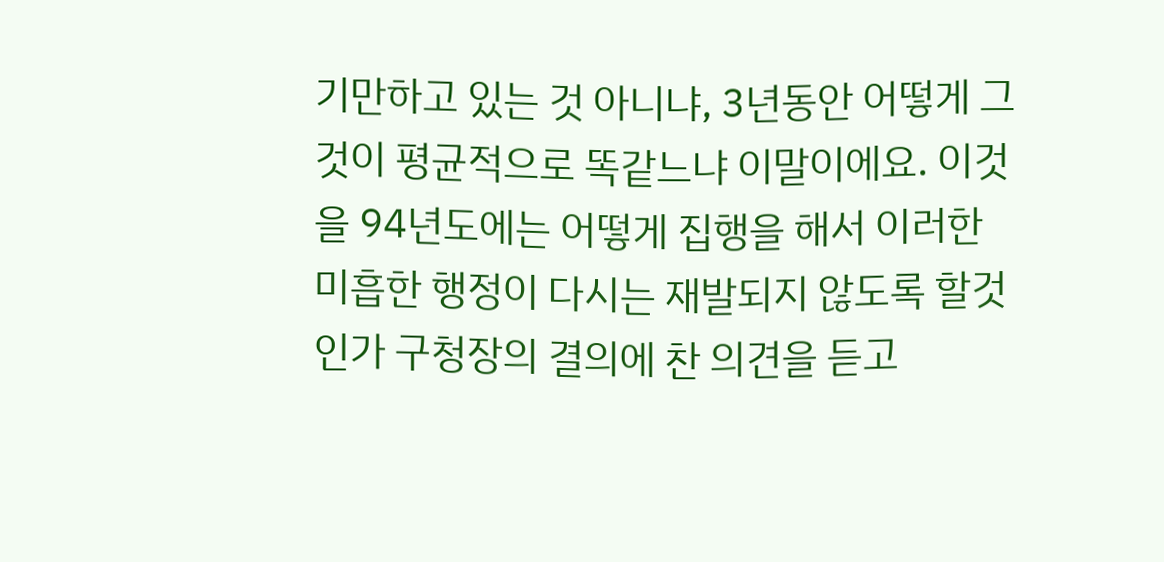기만하고 있는 것 아니냐, 3년동안 어떻게 그것이 평균적으로 똑같느냐 이말이에요. 이것을 94년도에는 어떻게 집행을 해서 이러한 미흡한 행정이 다시는 재발되지 않도록 할것인가 구청장의 결의에 찬 의견을 듣고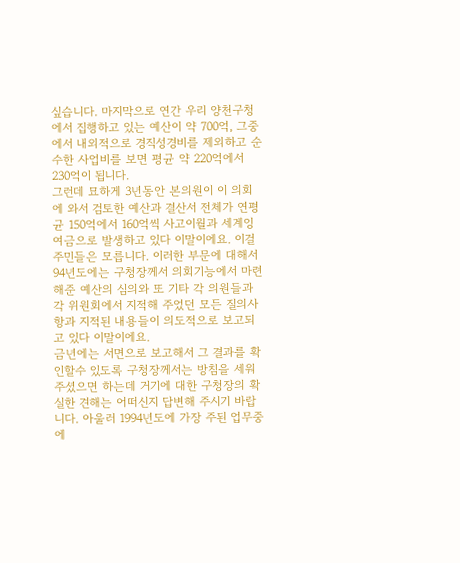싶습니다. 마지막으로 연간 우리 양천구청에서 집행하고 있는 예산이 약 700억, 그중에서 내외적으로 경직성경비를 제외하고 순수한 사업비를 보면 평균 약 220억에서 230억이 됩니다.
그런데 묘하게 3년동안 본의원이 이 의회에 와서 검토한 예산과 결산서 전체가 연평균 150억에서 160억씩 사고이월과 세계잉여금으로 발생하고 있다 이말이에요. 이걸 주민들은 모릅니다. 이러한 부문에 대해서 94년도에는 구청장께서 의회기능에서 마련해준 예산의 심의와 또 기타 각 의원들과 각 위원회에서 지적해 주었던 모든 질의사항과 지적된 내용들이 의도적으로 보고되고 있다 이말이에요.
금년에는 서면으로 보고해서 그 결과를 확인할수 있도록 구청장께서는 방침을 세워주셨으면 하는데 거기에 대한 구청장의 확실한 견해는 어떠신지 답변해 주시기 바랍니다. 아울러 1994년도에 가장 주된 업무중에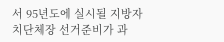서 95년도에 실시될 지방자치단체장 선거준비가 과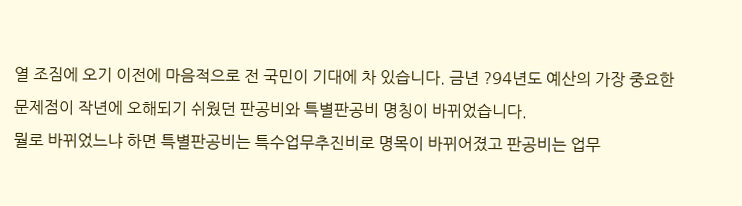열 조짐에 오기 이전에 마음적으로 전 국민이 기대에 차 있습니다. 금년 ?94년도 예산의 가장 중요한 문제점이 작년에 오해되기 쉬웠던 판공비와 특별판공비 명칭이 바뀌었습니다.
뭘로 바뀌었느냐 하면 특별판공비는 특수업무추진비로 명목이 바뀌어졌고 판공비는 업무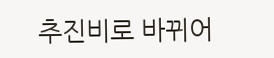추진비로 바뀌어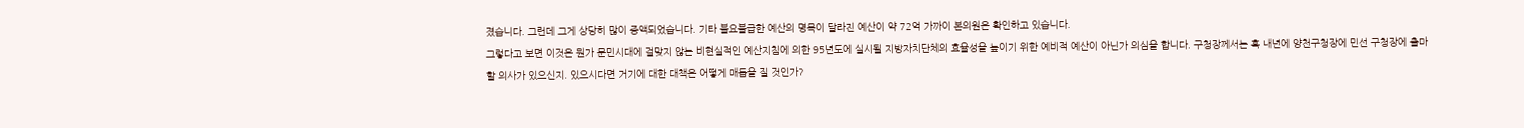졌습니다. 그런데 그게 상당히 많이 증액되었습니다. 기타 불요불급한 예산의 명목이 달라진 예산이 약 72억 가까이 본의원은 확인하고 있습니다.
그렇다고 보면 이것은 뭔가 문민시대에 걸맞지 않는 비현실적인 예산지침에 의한 95년도에 실시될 지방자치단체의 효율성을 높이기 위한 예비적 예산이 아닌가 의심을 합니다. 구청장께서는 혹 내년에 양천구청장에 민선 구청장에 출마할 의사가 있으신지. 있으시다면 거기에 대한 대책은 어떻게 매듭을 질 것인가?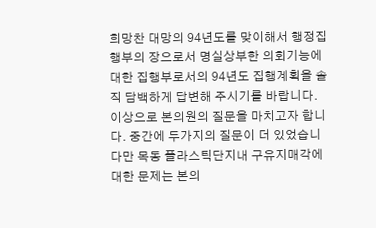희망찬 대망의 94년도를 맞이해서 행정집행부의 장으로서 명실상부한 의회기능에 대한 집행부로서의 94년도 집행계획을 솔직 담백하게 답변해 주시기를 바랍니다. 이상으로 본의원의 질문을 마치고자 합니다. 중간에 두가지의 질문이 더 있었습니다만 목동 플라스틱단지내 구유지매각에 대한 문제는 본의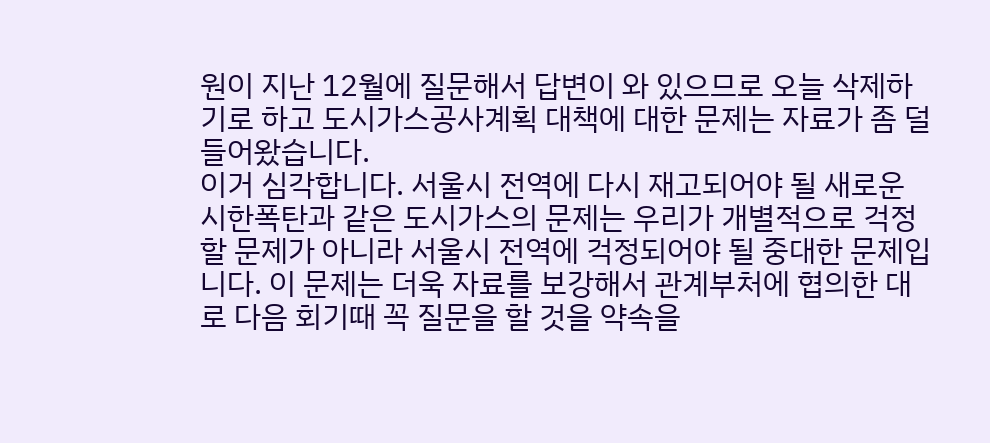원이 지난 12월에 질문해서 답변이 와 있으므로 오늘 삭제하기로 하고 도시가스공사계획 대책에 대한 문제는 자료가 좀 덜 들어왔습니다.
이거 심각합니다. 서울시 전역에 다시 재고되어야 될 새로운 시한폭탄과 같은 도시가스의 문제는 우리가 개별적으로 걱정할 문제가 아니라 서울시 전역에 걱정되어야 될 중대한 문제입니다. 이 문제는 더욱 자료를 보강해서 관계부처에 협의한 대로 다음 회기때 꼭 질문을 할 것을 약속을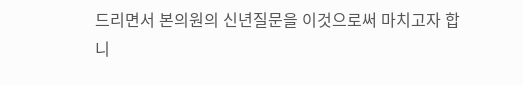드리면서 본의원의 신년질문을 이것으로써 마치고자 합니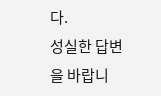다.
성실한 답변을 바랍니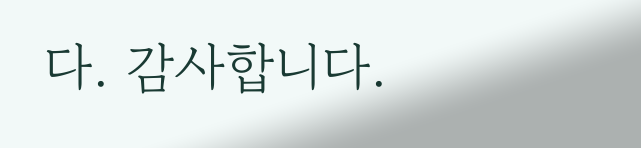다. 감사합니다.